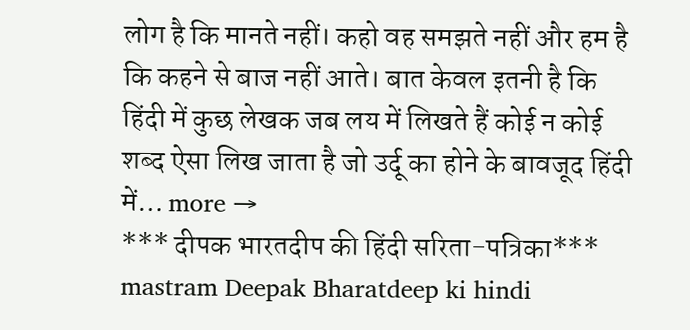लोग है कि मानते नहीं। कहो वह समझते नहीं और हम है कि कहने से बाज नहीं आते। बात केवल इतनी है कि हिंदी में कुछ लेखक जब लय में लिखते हैं कोई न कोई शब्द ऐसा लिख जाता है जो उर्दू का होने के बावजूद हिंदी में… more →
*** दीपक भारतदीप की हिंदी सरिता-पत्रिका*** mastram Deepak Bharatdeep ki hindi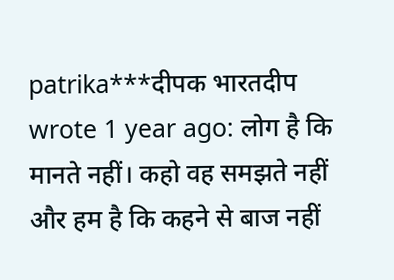patrika***दीपक भारतदीप wrote 1 year ago: लोग है कि मानते नहीं। कहो वह समझते नहीं और हम है कि कहने से बाज नहीं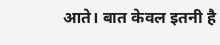आते। बात केवल इतनी है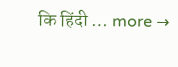कि हिंदी … more →